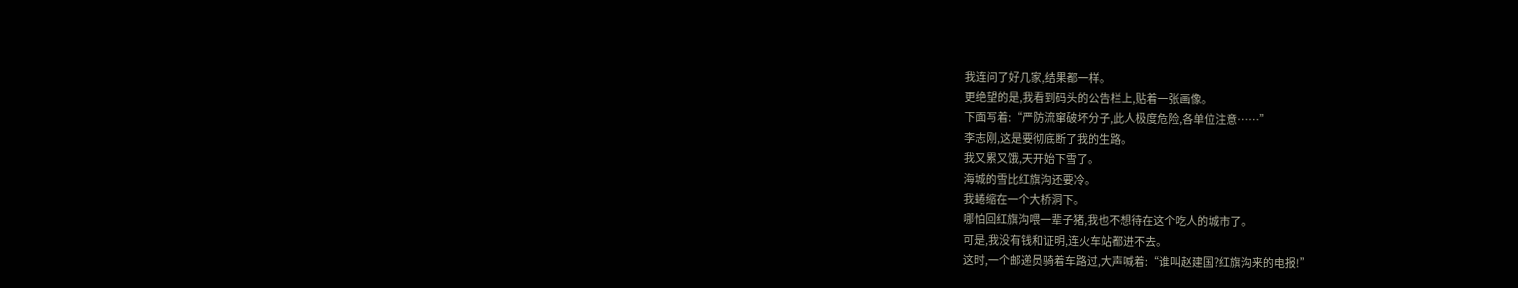我连问了好几家,结果都一样。
更绝望的是,我看到码头的公告栏上,贴着一张画像。
下面写着:“严防流窜破坏分子,此人极度危险,各单位注意……”
李志刚,这是要彻底断了我的生路。
我又累又饿,天开始下雪了。
海城的雪比红旗沟还要冷。
我蜷缩在一个大桥洞下。
哪怕回红旗沟喂一辈子猪,我也不想待在这个吃人的城市了。
可是,我没有钱和证明,连火车站都进不去。
这时,一个邮递员骑着车路过,大声喊着:“谁叫赵建国?红旗沟来的电报!”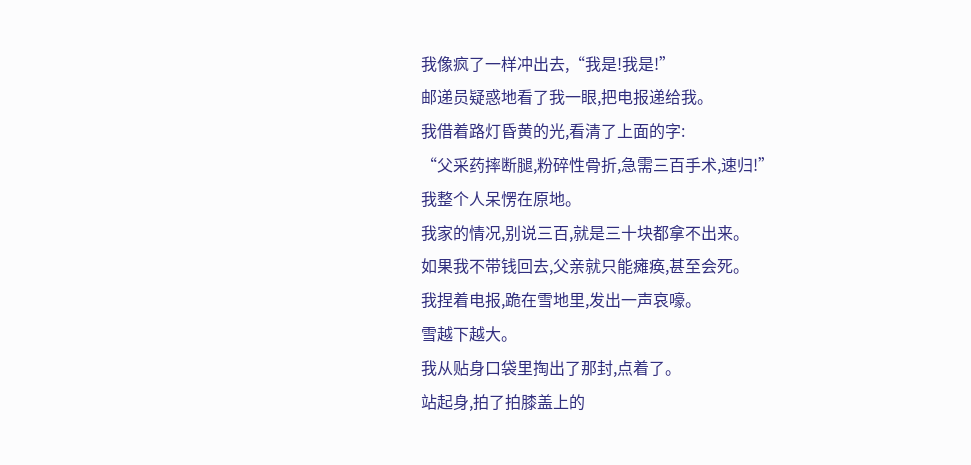我像疯了一样冲出去,“我是!我是!”
邮递员疑惑地看了我一眼,把电报递给我。
我借着路灯昏黄的光,看清了上面的字:
“父采药摔断腿,粉碎性骨折,急需三百手术,速归!”
我整个人呆愣在原地。
我家的情况,别说三百,就是三十块都拿不出来。
如果我不带钱回去,父亲就只能瘫痪,甚至会死。
我捏着电报,跪在雪地里,发出一声哀嚎。
雪越下越大。
我从贴身口袋里掏出了那封,点着了。
站起身,拍了拍膝盖上的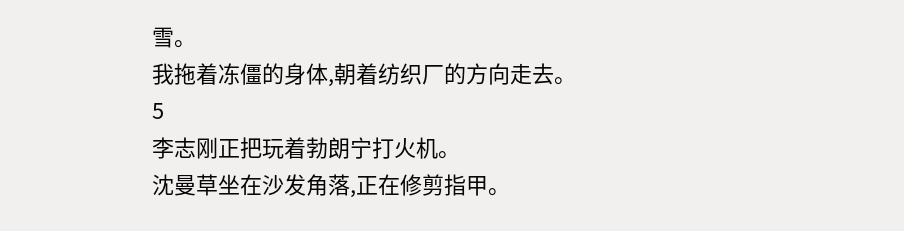雪。
我拖着冻僵的身体,朝着纺织厂的方向走去。
5
李志刚正把玩着勃朗宁打火机。
沈曼草坐在沙发角落,正在修剪指甲。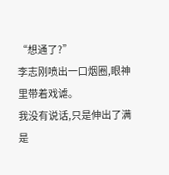“想通了?”
李志刚喷出一口烟圈,眼神里带着戏谑。
我没有说话,只是伸出了满是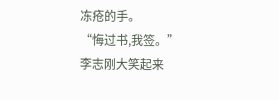冻疮的手。
“悔过书,我签。”
李志刚大笑起来